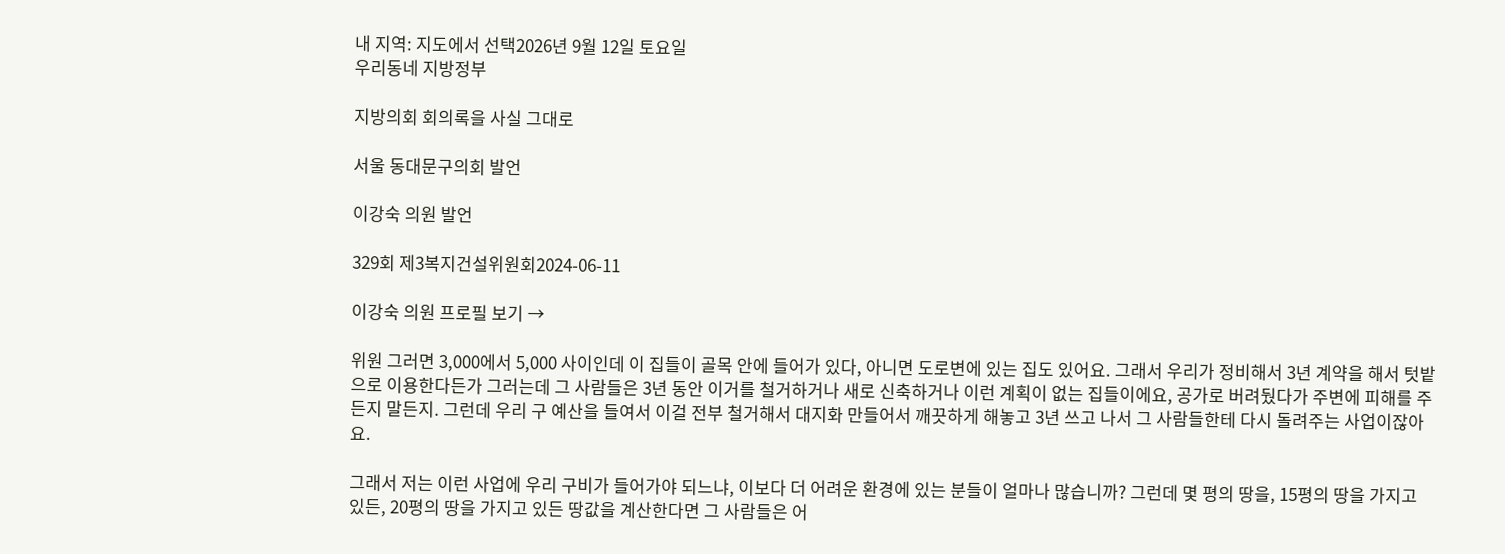내 지역: 지도에서 선택2026년 9월 12일 토요일
우리동네 지방정부

지방의회 회의록을 사실 그대로

서울 동대문구의회 발언

이강숙 의원 발언

329회 제3복지건설위원회2024-06-11

이강숙 의원 프로필 보기 →

위원 그러면 3,000에서 5,000 사이인데 이 집들이 골목 안에 들어가 있다, 아니면 도로변에 있는 집도 있어요. 그래서 우리가 정비해서 3년 계약을 해서 텃밭으로 이용한다든가 그러는데 그 사람들은 3년 동안 이거를 철거하거나 새로 신축하거나 이런 계획이 없는 집들이에요, 공가로 버려뒀다가 주변에 피해를 주든지 말든지. 그런데 우리 구 예산을 들여서 이걸 전부 철거해서 대지화 만들어서 깨끗하게 해놓고 3년 쓰고 나서 그 사람들한테 다시 돌려주는 사업이잖아요.

그래서 저는 이런 사업에 우리 구비가 들어가야 되느냐, 이보다 더 어려운 환경에 있는 분들이 얼마나 많습니까? 그런데 몇 평의 땅을, 15평의 땅을 가지고 있든, 20평의 땅을 가지고 있든 땅값을 계산한다면 그 사람들은 어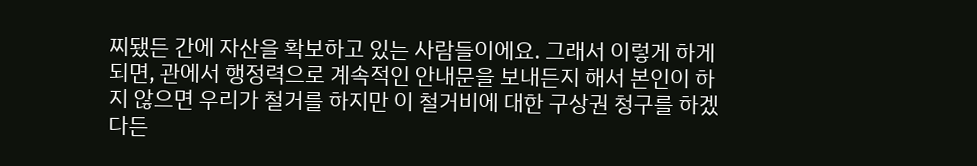찌됐든 간에 자산을 확보하고 있는 사람들이에요. 그래서 이렇게 하게 되면, 관에서 행정력으로 계속적인 안내문을 보내든지 해서 본인이 하지 않으면 우리가 철거를 하지만 이 철거비에 대한 구상권 청구를 하겠다든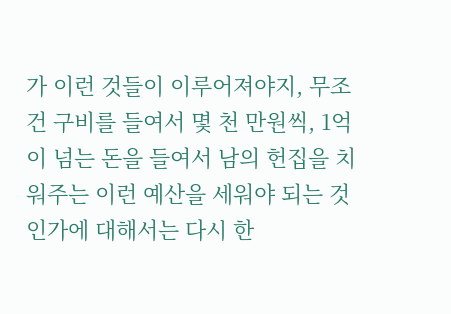가 이런 것들이 이루어져야지, 무조건 구비를 들여서 몇 천 만원씩, 1억이 넘는 돈을 들여서 남의 헌집을 치워주는 이런 예산을 세워야 되는 것인가에 대해서는 다시 한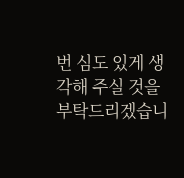번 심도 있게 생각해 주실 것을 부탁드리겠습니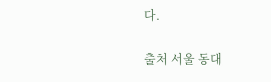다.

출처 서울 동대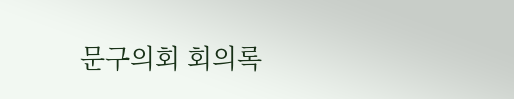문구의회 회의록